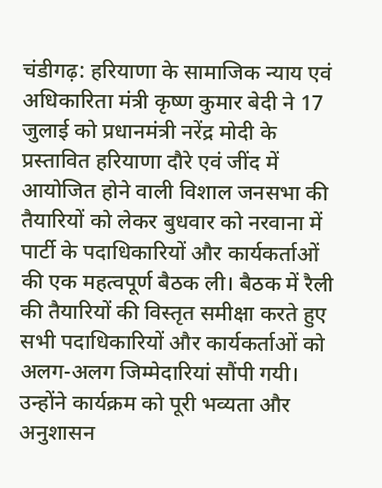चंडीगढ़: हरियाणा के सामाजिक न्याय एवं अधिकारिता मंत्री कृष्ण कुमार बेदी ने 17 जुलाई को प्रधानमंत्री नरेंद्र मोदी के प्रस्तावित हरियाणा दौरे एवं जींद में आयोजित होने वाली विशाल जनसभा की तैयारियों को लेकर बुधवार को नरवाना में पार्टी के पदाधिकारियों और कार्यकर्ताओं की एक महत्वपूर्ण बैठक ली। बैठक में रैली की तैयारियों की विस्तृत समीक्षा करते हुए सभी पदाधिकारियों और कार्यकर्ताओं को अलग-अलग जिम्मेदारियां सौंपी गयी। उन्होंने कार्यक्रम को पूरी भव्यता और अनुशासन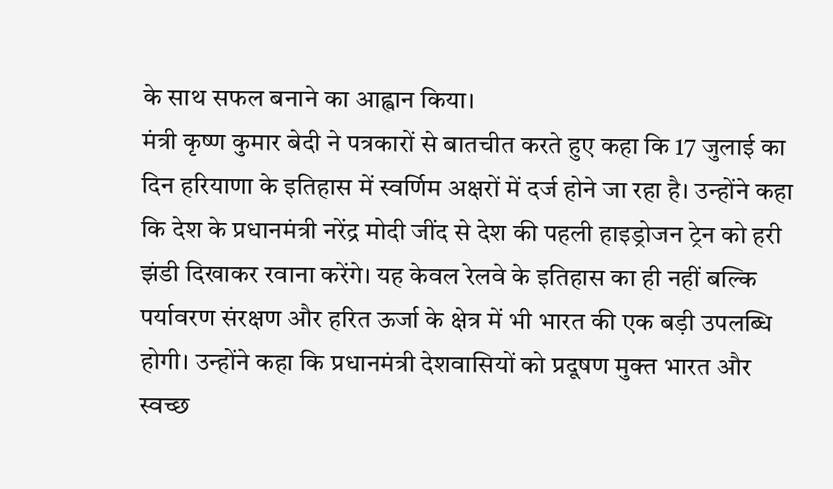के साथ सफल बनाने का आह्वान किया।
मंत्री कृष्ण कुमार बेदी ने पत्रकारों से बातचीत करते हुए कहा कि 17 जुलाई का दिन हरियाणा के इतिहास में स्वर्णिम अक्षरों में दर्ज होने जा रहा है। उन्होंने कहा कि देश के प्रधानमंत्री नरेंद्र मोदी जींद से देश की पहली हाइड्रोजन ट्रेन को हरी झंडी दिखाकर रवाना करेंगे। यह केवल रेलवे के इतिहास का ही नहीं बल्कि पर्यावरण संरक्षण और हरित ऊर्जा के क्षेत्र में भी भारत की एक बड़ी उपलब्धि होगी। उन्होंने कहा कि प्रधानमंत्री देशवासियों को प्रदूषण मुक्त भारत और स्वच्छ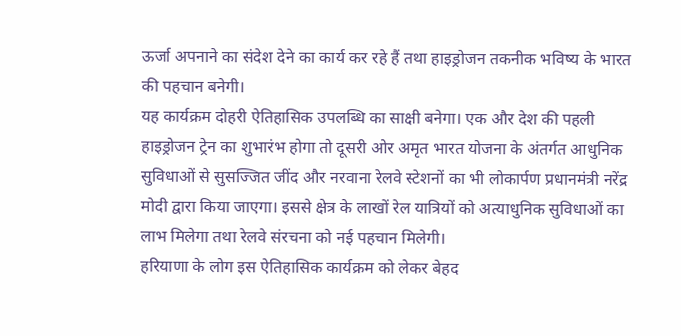ऊर्जा अपनाने का संदेश देने का कार्य कर रहे हैं तथा हाइड्रोजन तकनीक भविष्य के भारत की पहचान बनेगी।
यह कार्यक्रम दोहरी ऐतिहासिक उपलब्धि का साक्षी बनेगा। एक और देश की पहली हाइड्रोजन ट्रेन का शुभारंभ होगा तो दूसरी ओर अमृत भारत योजना के अंतर्गत आधुनिक सुविधाओं से सुसज्जित जींद और नरवाना रेलवे स्टेशनों का भी लोकार्पण प्रधानमंत्री नरेंद्र मोदी द्वारा किया जाएगा। इससे क्षेत्र के लाखों रेल यात्रियों को अत्याधुनिक सुविधाओं का लाभ मिलेगा तथा रेलवे संरचना को नई पहचान मिलेगी।
हरियाणा के लोग इस ऐतिहासिक कार्यक्रम को लेकर बेहद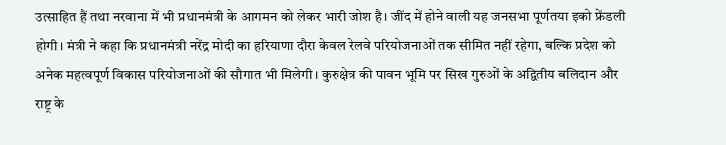उत्साहित हैं तथा नरवाना में भी प्रधानमंत्री के आगमन को लेकर भारी जोश है। जींद में होने वाली यह जनसभा पूर्णतया इको फ्रेंडली होगी। मंत्री ने कहा कि प्रधानमंत्री नरेंद्र मोदी का हरियाणा दौरा केवल रेलवे परियोजनाओं तक सीमित नहीं रहेगा, बल्कि प्रदेश को अनेक महत्वपूर्ण विकास परियोजनाओं की सौगात भी मिलेगी। कुरुक्षेत्र की पावन भूमि पर सिख गुरुओं के अद्वितीय बलिदान और राष्ट्र के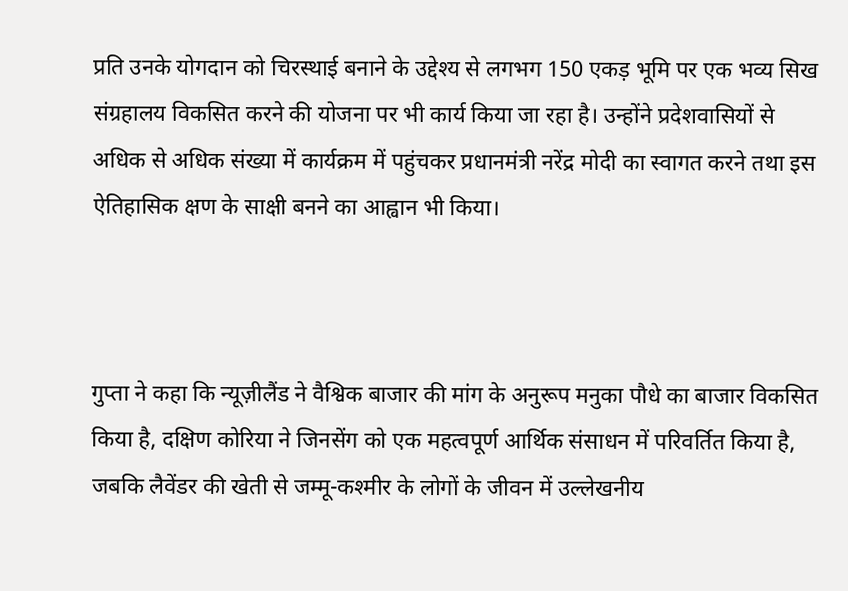प्रति उनके योगदान को चिरस्थाई बनाने के उद्देश्य से लगभग 150 एकड़ भूमि पर एक भव्य सिख संग्रहालय विकसित करने की योजना पर भी कार्य किया जा रहा है। उन्होंने प्रदेशवासियों से अधिक से अधिक संख्या में कार्यक्रम में पहुंचकर प्रधानमंत्री नरेंद्र मोदी का स्वागत करने तथा इस ऐतिहासिक क्षण के साक्षी बनने का आह्वान भी किया।



गुप्ता ने कहा कि न्यूज़ीलैंड ने वैश्विक बाजार की मांग के अनुरूप मनुका पौधे का बाजार विकसित किया है, दक्षिण कोरिया ने जिनसेंग को एक महत्वपूर्ण आर्थिक संसाधन में परिवर्तित किया है, जबकि लैवेंडर की खेती से जम्मू-कश्मीर के लोगों के जीवन में उल्लेखनीय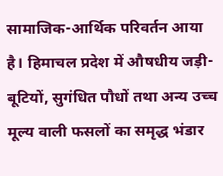सामाजिक-आर्थिक परिवर्तन आया है। हिमाचल प्रदेश में औषधीय जड़ी-बूटियों, सुगंधित पौधों तथा अन्य उच्च मूल्य वाली फसलों का समृद्ध भंडार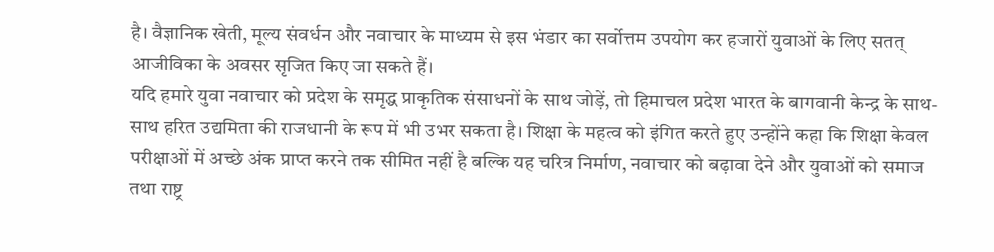है। वैज्ञानिक खेती, मूल्य संवर्धन और नवाचार के माध्यम से इस भंडार का सर्वोत्तम उपयोग कर हजारों युवाओं के लिए सतत् आजीविका के अवसर सृजित किए जा सकते हैं।
यदि हमारे युवा नवाचार को प्रदेश के समृद्ध प्राकृतिक संसाधनों के साथ जोड़ें, तो हिमाचल प्रदेश भारत के बागवानी केन्द्र के साथ-साथ हरित उद्यमिता की राजधानी के रूप में भी उभर सकता है। शिक्षा के महत्व को इंगित करते हुए उन्होंने कहा कि शिक्षा केवल परीक्षाओं में अच्छे अंक प्राप्त करने तक सीमित नहीं है बल्कि यह चरित्र निर्माण, नवाचार को बढ़ावा देने और युवाओं को समाज तथा राष्ट्र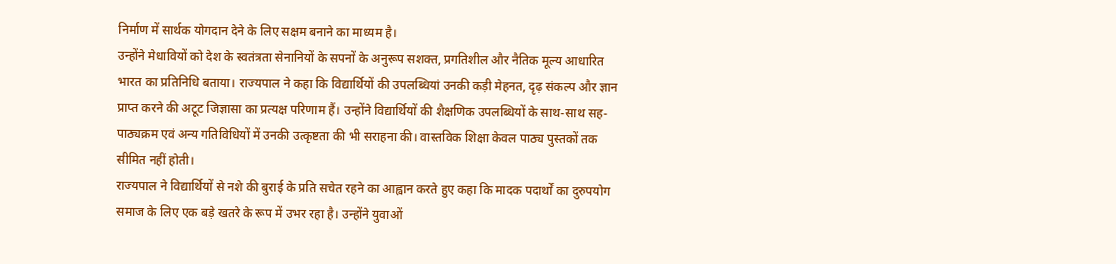निर्माण में सार्थक योगदान देने के लिए सक्षम बनाने का माध्यम है।
उन्होंने मेधावियों को देश के स्वतंत्रता सेनानियों के सपनों के अनुरूप सशक्त, प्रगतिशील और नैतिक मूल्य आधारित भारत का प्रतिनिधि बताया। राज्यपाल ने कहा कि विद्यार्थियों की उपलब्धियां उनकी कड़ी मेहनत, दृढ़ संकल्प और ज्ञान प्राप्त करने की अटूट जिज्ञासा का प्रत्यक्ष परिणाम हैं। उन्होंने विद्यार्थियों की शैक्षणिक उपलब्धियों के साथ-साथ सह-पाठ्यक्रम एवं अन्य गतिविधियों में उनकी उत्कृष्टता की भी सराहना की। वास्तविक शिक्षा केवल पाठ्य पुस्तकों तक सीमित नहीं होती।
राज्यपाल ने विद्यार्थियों से नशे की बुराई के प्रति सचेत रहने का आह्वान करते हुए कहा कि मादक पदार्थों का दुरुपयोग समाज के लिए एक बड़े खतरे के रूप में उभर रहा है। उन्होंने युवाओं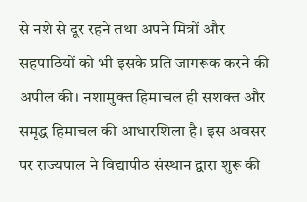से नशे से दूर रहने तथा अपने मित्रों और सहपाठियों को भी इसके प्रति जागरूक करने की अपील की। नशामुक्त हिमाचल ही सशक्त और समृद्ध हिमाचल की आधारशिला है। इस अवसर पर राज्यपाल ने विद्यापीठ संस्थान द्वारा शुरू की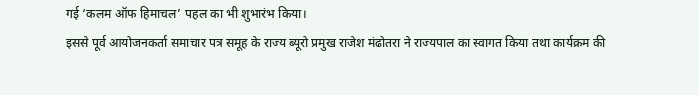गई ‘कलम ऑफ हिमाचल’ पहल का भी शुभारंभ किया।
इससे पूर्व आयोजनकर्ता समाचार पत्र समूह के राज्य ब्यूरो प्रमुख राजेश मंढोतरा ने राज्यपाल का स्वागत किया तथा कार्यक्रम की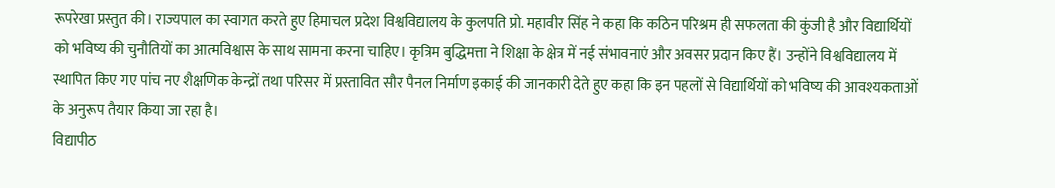रूपरेखा प्रस्तुत की। राज्यपाल का स्वागत करते हुए हिमाचल प्रदेश विश्वविद्यालय के कुलपति प्रो. महावीर सिंह ने कहा कि कठिन परिश्रम ही सफलता की कुंजी है और विद्यार्थियों को भविष्य की चुनौतियों का आत्मविश्वास के साथ सामना करना चाहिए। कृत्रिम बुद्धिमत्ता ने शिक्षा के क्षेत्र में नई संभावनाएं और अवसर प्रदान किए हैं। उन्होंने विश्वविद्यालय में स्थापित किए गए पांच नए शैक्षणिक केन्द्रों तथा परिसर में प्रस्तावित सौर पैनल निर्माण इकाई की जानकारी देते हुए कहा कि इन पहलों से विद्यार्थियों को भविष्य की आवश्यकताओं के अनुरूप तैयार किया जा रहा है।
विद्यापीठ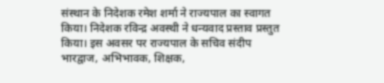संस्थान के निदेशक रमेश शर्मा ने राज्यपाल का स्वागत किया। निदेशक रविन्द्र अवस्थी ने धन्यवाद प्रस्ताव प्रस्तुत किया। इस अवसर पर राज्यपाल के सचिव संदीप भारद्वाज, अभिभावक, शिक्षक,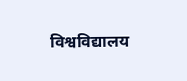विश्वविद्यालय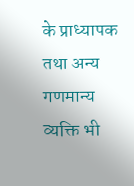के प्राध्यापक तथा अन्य गणमान्य व्यक्ति भी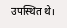उपस्थित थे।